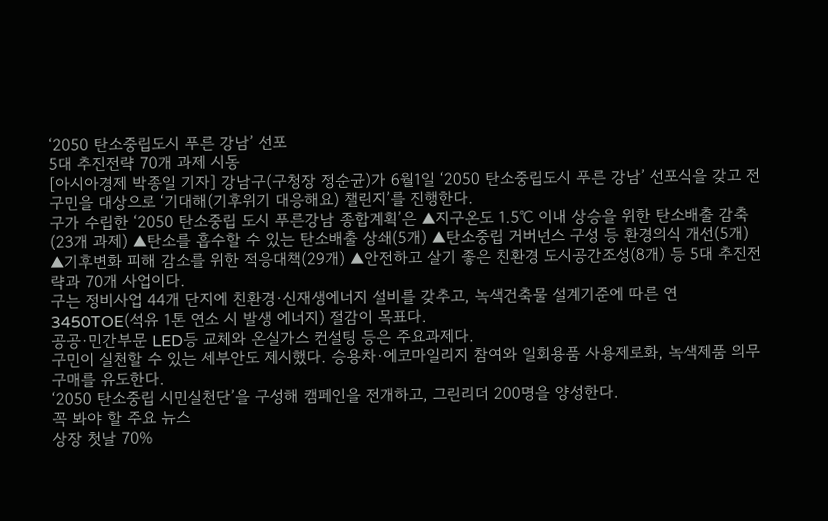‘2050 탄소중립도시 푸른 강남’ 선포
5대 추진전략 70개 과제 시동
[아시아경제 박종일 기자] 강남구(구청장 정순균)가 6월1일 ‘2050 탄소중립도시 푸른 강남’ 선포식을 갖고 전 구민을 대상으로 ‘기대해(기후위기 대응해요) 챌린지’를 진행한다.
구가 수립한 ‘2050 탄소중립 도시 푸른강남 종합계획’은 ▲지구온도 1.5℃ 이내 상승을 위한 탄소배출 감축(23개 과제) ▲탄소를 흡수할 수 있는 탄소배출 상쇄(5개) ▲탄소중립 거버넌스 구성 등 환경의식 개선(5개) ▲기후변화 피해 감소를 위한 적응대책(29개) ▲안전하고 살기 좋은 친환경 도시공간조성(8개) 등 5대 추진전략과 70개 사업이다.
구는 정비사업 44개 단지에 친환경·신재생에너지 설비를 갖추고, 녹색건축물 설계기준에 따른 연 3450TOE(석유 1톤 연소 시 발생 에너지) 절감이 목표다.
공공·민간부문 LED등 교체와 온실가스 컨설팅 등은 주요과제다.
구민이 실천할 수 있는 세부안도 제시했다. 승용차·에코마일리지 참여와 일회용품 사용제로화, 녹색제품 의무구매를 유도한다.
‘2050 탄소중립 시민실천단’을 구성해 캠페인을 전개하고, 그린리더 200명을 양성한다.
꼭 봐야 할 주요 뉴스
상장 첫날 70%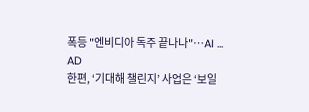폭등 "엔비디아 독주 끝나나"…AI ...
AD
한편, ‘기대해 챌린지’ 사업은 ‘보일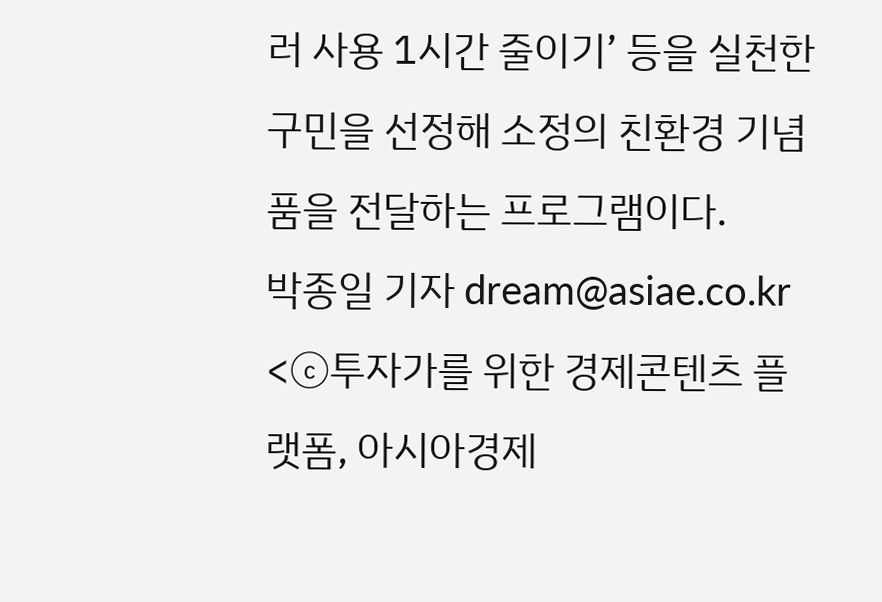러 사용 1시간 줄이기’ 등을 실천한 구민을 선정해 소정의 친환경 기념품을 전달하는 프로그램이다.
박종일 기자 dream@asiae.co.kr
<ⓒ투자가를 위한 경제콘텐츠 플랫폼, 아시아경제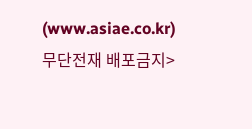(www.asiae.co.kr) 무단전재 배포금지>